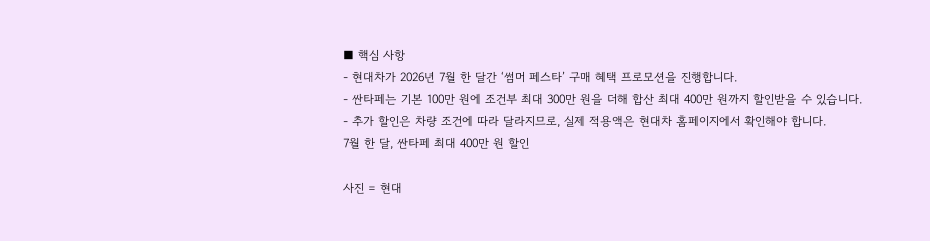■ 핵심 사항
- 현대차가 2026년 7월 한 달간 ‘썸머 페스타’ 구매 혜택 프로모션을 진행합니다.
- 싼타페는 기본 100만 원에 조건부 최대 300만 원을 더해 합산 최대 400만 원까지 할인받을 수 있습니다.
- 추가 할인은 차량 조건에 따라 달라지므로, 실제 적용액은 현대차 홈페이지에서 확인해야 합니다.
7월 한 달, 싼타페 최대 400만 원 할인

사진 = 현대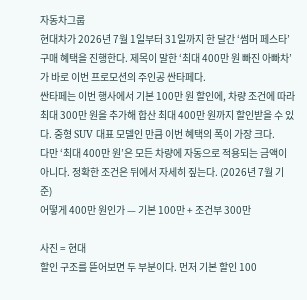자동차그룹
현대차가 2026년 7월 1일부터 31일까지 한 달간 ‘썸머 페스타’ 구매 혜택을 진행한다. 제목이 말한 ‘최대 400만 원 빠진 아빠차’가 바로 이번 프로모션의 주인공 싼타페다.
싼타페는 이번 행사에서 기본 100만 원 할인에, 차량 조건에 따라 최대 300만 원을 추가해 합산 최대 400만 원까지 할인받을 수 있다. 중형 SUV 대표 모델인 만큼 이번 혜택의 폭이 가장 크다.
다만 ‘최대 400만 원’은 모든 차량에 자동으로 적용되는 금액이 아니다. 정확한 조건은 뒤에서 자세히 짚는다. (2026년 7월 기준)
어떻게 400만 원인가 — 기본 100만 + 조건부 300만

사진 = 현대
할인 구조를 뜯어보면 두 부분이다. 먼저 기본 할인 100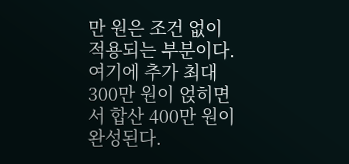만 원은 조건 없이 적용되는 부분이다. 여기에 추가 최대 300만 원이 얹히면서 합산 400만 원이 완성된다.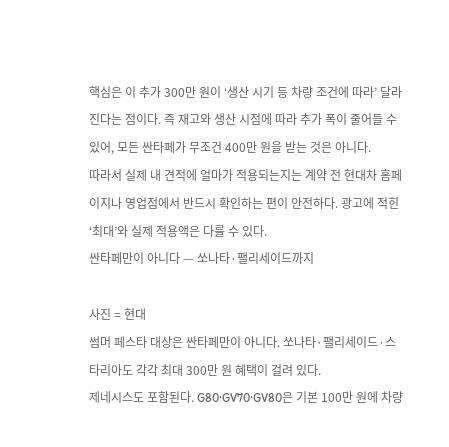핵심은 이 추가 300만 원이 ‘생산 시기 등 차량 조건에 따라’ 달라진다는 점이다. 즉 재고와 생산 시점에 따라 추가 폭이 줄어들 수 있어, 모든 싼타페가 무조건 400만 원을 받는 것은 아니다.
따라서 실제 내 견적에 얼마가 적용되는지는 계약 전 현대차 홈페이지나 영업점에서 반드시 확인하는 편이 안전하다. 광고에 적힌 ‘최대’와 실제 적용액은 다를 수 있다.
싼타페만이 아니다 — 쏘나타·팰리세이드까지

사진 = 현대
썸머 페스타 대상은 싼타페만이 아니다. 쏘나타·팰리세이드·스타리아도 각각 최대 300만 원 혜택이 걸려 있다.
제네시스도 포함된다. G80·GV70·GV80은 기본 100만 원에 차량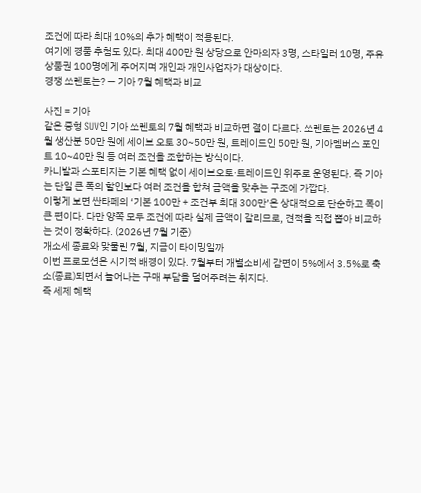조건에 따라 최대 10%의 추가 혜택이 적용된다.
여기에 경품 추첨도 있다. 최대 400만 원 상당으로 안마의자 3명, 스타일러 10명, 주유상품권 100명에게 주어지며 개인과 개인사업자가 대상이다.
경쟁 쏘렌토는? — 기아 7월 혜택과 비교

사진 = 기아
같은 중형 SUV인 기아 쏘렌토의 7월 혜택과 비교하면 결이 다르다. 쏘렌토는 2026년 4월 생산분 50만 원에 세이브 오토 30~50만 원, 트레이드인 50만 원, 기아멤버스 포인트 10~40만 원 등 여러 조건을 조합하는 방식이다.
카니발과 스포티지는 기본 혜택 없이 세이브오토·트레이드인 위주로 운영된다. 즉 기아는 단일 큰 폭의 할인보다 여러 조건을 합쳐 금액을 맞추는 구조에 가깝다.
이렇게 보면 싼타페의 ‘기본 100만 + 조건부 최대 300만’은 상대적으로 단순하고 폭이 큰 편이다. 다만 양쪽 모두 조건에 따라 실제 금액이 갈리므로, 견적을 직접 뽑아 비교하는 것이 정확하다. (2026년 7월 기준)
개소세 종료와 맞물린 7월, 지금이 타이밍일까
이번 프로모션은 시기적 배경이 있다. 7월부터 개별소비세 감면이 5%에서 3.5%로 축소(종료)되면서 늘어나는 구매 부담을 덜어주려는 취지다.
즉 세제 혜택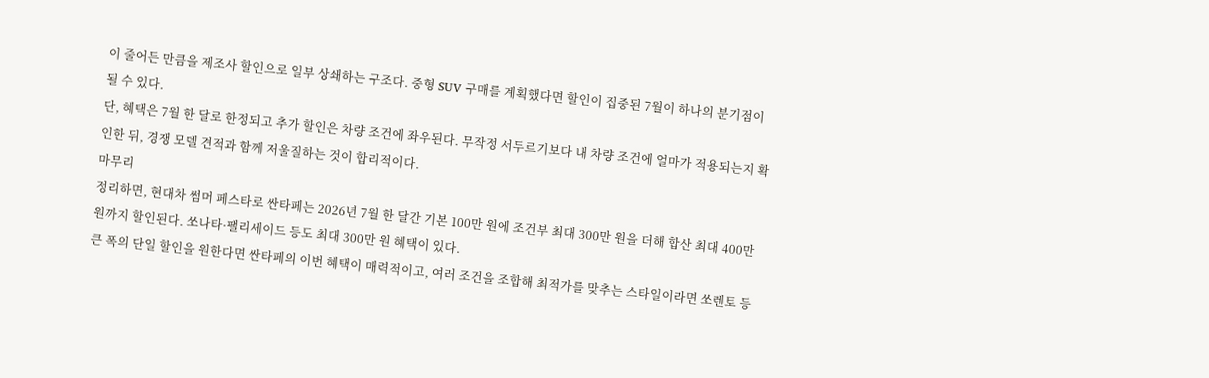이 줄어든 만큼을 제조사 할인으로 일부 상쇄하는 구조다. 중형 SUV 구매를 계획했다면 할인이 집중된 7월이 하나의 분기점이 될 수 있다.
단, 혜택은 7월 한 달로 한정되고 추가 할인은 차량 조건에 좌우된다. 무작정 서두르기보다 내 차량 조건에 얼마가 적용되는지 확인한 뒤, 경쟁 모델 견적과 함께 저울질하는 것이 합리적이다.
마무리
정리하면, 현대차 썸머 페스타로 싼타페는 2026년 7월 한 달간 기본 100만 원에 조건부 최대 300만 원을 더해 합산 최대 400만 원까지 할인된다. 쏘나타·팰리세이드 등도 최대 300만 원 혜택이 있다.
큰 폭의 단일 할인을 원한다면 싼타페의 이번 혜택이 매력적이고, 여러 조건을 조합해 최적가를 맞추는 스타일이라면 쏘렌토 등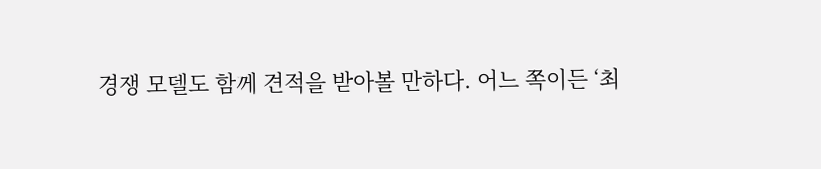경쟁 모델도 함께 견적을 받아볼 만하다. 어느 쪽이든 ‘최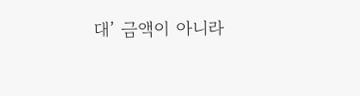대’ 금액이 아니라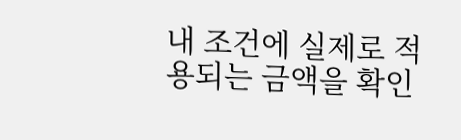내 조건에 실제로 적용되는 금액을 확인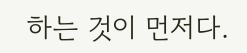하는 것이 먼저다.